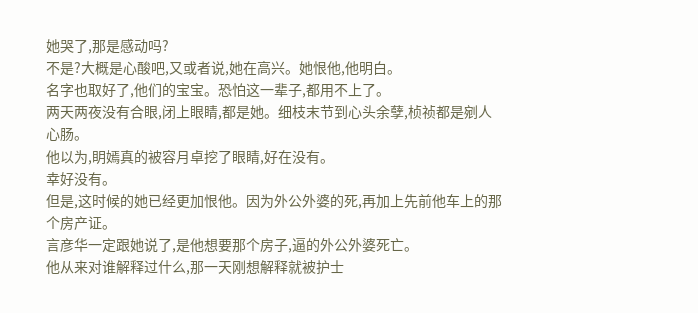她哭了,那是感动吗?
不是?大概是心酸吧,又或者说,她在高兴。她恨他,他明白。
名字也取好了,他们的宝宝。恐怕这一辈子,都用不上了。
两天两夜没有合眼,闭上眼睛,都是她。细枝末节到心头余孽,桢祯都是剜人心肠。
他以为,眀嫣真的被容月卓挖了眼睛,好在没有。
幸好没有。
但是,这时候的她已经更加恨他。因为外公外婆的死,再加上先前他车上的那个房产证。
言彦华一定跟她说了,是他想要那个房子,逼的外公外婆死亡。
他从来对谁解释过什么,那一天刚想解释就被护士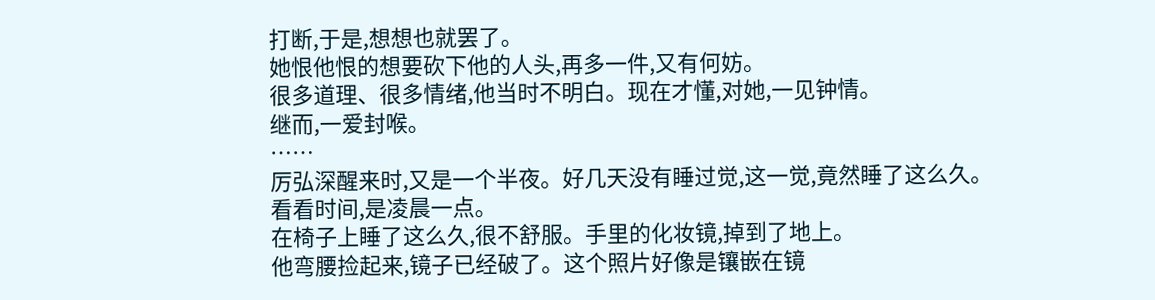打断,于是,想想也就罢了。
她恨他恨的想要砍下他的人头,再多一件,又有何妨。
很多道理、很多情绪,他当时不明白。现在才懂,对她,一见钟情。
继而,一爱封喉。
……
厉弘深醒来时,又是一个半夜。好几天没有睡过觉,这一觉,竟然睡了这么久。
看看时间,是凌晨一点。
在椅子上睡了这么久,很不舒服。手里的化妆镜,掉到了地上。
他弯腰捡起来,镜子已经破了。这个照片好像是镶嵌在镜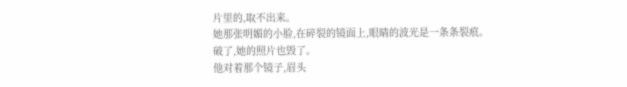片里的,取不出来。
她那张明媚的小脸,在碎裂的镜面上,眼睛的波光是一条条裂痕。
破了,她的照片也毁了。
他对着那个镜子,眉头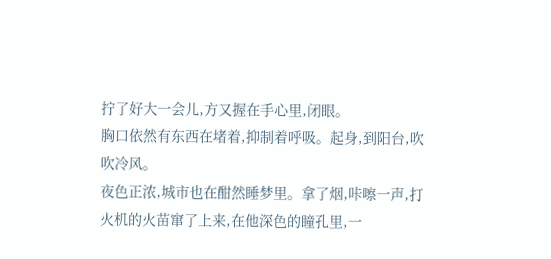拧了好大一会儿,方又握在手心里,闭眼。
胸口依然有东西在堵着,抑制着呼吸。起身,到阳台,吹吹冷风。
夜色正浓,城市也在酣然睡梦里。拿了烟,咔嚓一声,打火机的火苗窜了上来,在他深色的瞳孔里,一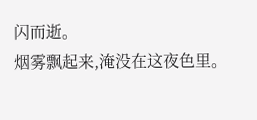闪而逝。
烟雾飘起来,淹没在这夜色里。